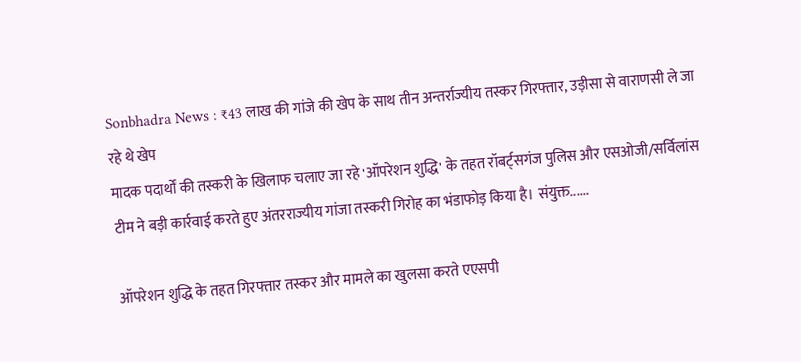Sonbhadra News : ₹43 लाख की गांजे की खेप के साथ तीन अन्तर्राज्यीय तस्कर गिरफ्तार, उड़ीसा से वाराणसी ले जा रहे थे खेप
मादक पदार्थों की तस्करी के खिलाफ चलाए जा रहे 'ऑपरेशन शुद्धि' के तहत रॉबर्ट्सगंज पुलिस और एसओजी/सर्विलांस टीम ने बड़ी कार्रवाई करते हुए अंतरराज्यीय गांजा तस्करी गिरोह का भंडाफोड़ किया है। संयुक्त......

ऑपरेशन शुद्धि के तहत गिरफ्तार तस्कर और मामले का खुलसा करते एएसपी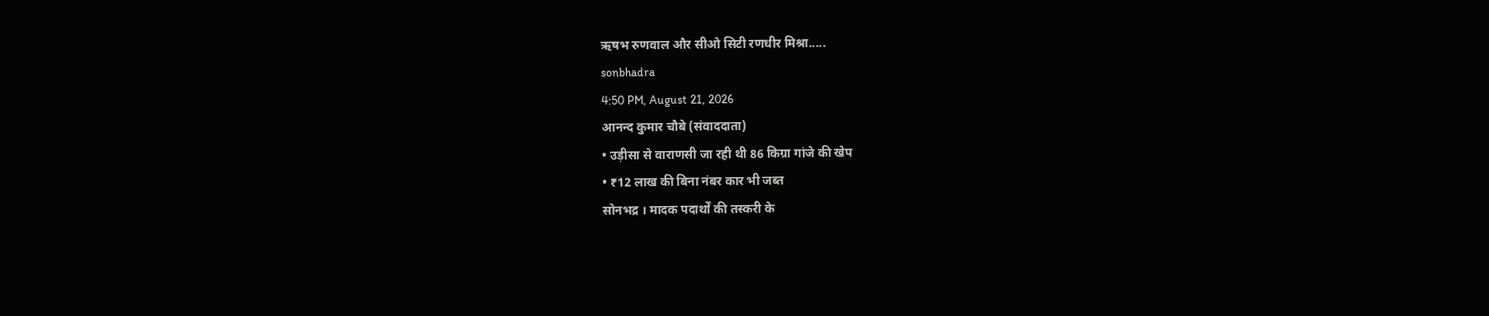ऋषभ रुणवाल और सीओ सिटी रणधीर मिश्रा.....
sonbhadra
4:50 PM, August 21, 2026
आनन्द कुमार चौबे (संवाददाता)
• उड़ीसा से वाराणसी जा रही थी 86 किग्रा गांजे की खेप
• ₹12 लाख की बिना नंबर कार भी जब्त
सोनभद्र । मादक पदार्थों की तस्करी के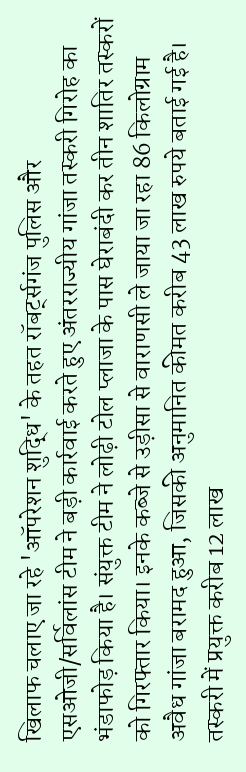खिलाफ चलाए जा रहे 'ऑपरेशन शुद्धि' के तहत रॉबर्ट्सगंज पुलिस और एसओजी/सर्विलांस टीम ने बड़ी कार्रवाई करते हुए अंतरराज्यीय गांजा तस्करी गिरोह का भंडाफोड़ किया है। संयुक्त टीम ने लोढ़ी टोल प्लाजा के पास घेराबंदी कर तीन शातिर तस्करों को गिरफ्तार किया। इनके कब्जे से उड़ीसा से वाराणसी ले जाया जा रहा 86 किलोग्राम अवैध गांजा बरामद हुआ, जिसकी अनुमानित कीमत करीब 43 लाख रुपये बताई गई है। तस्करी में प्रयुक्त करीब 12 लाख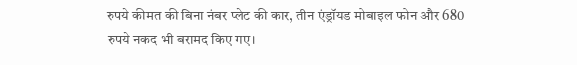रुपये कीमत की बिना नंबर प्लेट की कार, तीन एंड्रॉयड मोबाइल फोन और 680 रुपये नकद भी बरामद किए गए।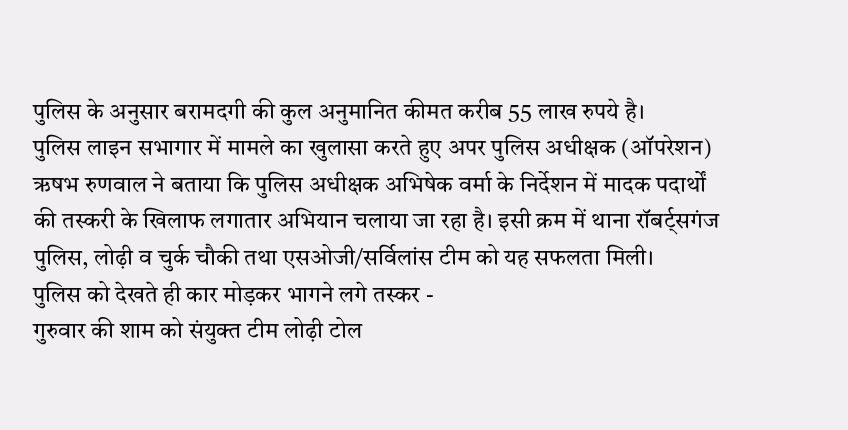पुलिस के अनुसार बरामदगी की कुल अनुमानित कीमत करीब 55 लाख रुपये है।
पुलिस लाइन सभागार में मामले का खुलासा करते हुए अपर पुलिस अधीक्षक (ऑपरेशन) ऋषभ रुणवाल ने बताया कि पुलिस अधीक्षक अभिषेक वर्मा के निर्देशन में मादक पदार्थों की तस्करी के खिलाफ लगातार अभियान चलाया जा रहा है। इसी क्रम में थाना रॉबर्ट्सगंज पुलिस, लोढ़ी व चुर्क चौकी तथा एसओजी/सर्विलांस टीम को यह सफलता मिली।
पुलिस को देखते ही कार मोड़कर भागने लगे तस्कर -
गुरुवार की शाम को संयुक्त टीम लोढ़ी टोल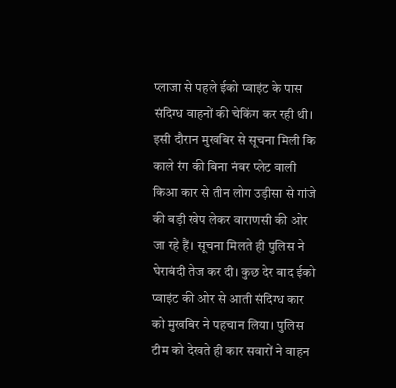प्लाजा से पहले ईको प्वाइंट के पास संदिग्ध वाहनों की चेकिंग कर रही थी। इसी दौरान मुखबिर से सूचना मिली कि काले रंग की बिना नंबर प्लेट वाली किआ कार से तीन लोग उड़ीसा से गांजे की बड़ी खेप लेकर वाराणसी की ओर जा रहे हैं। सूचना मिलते ही पुलिस ने घेराबंदी तेज कर दी। कुछ देर बाद ईको प्वाइंट की ओर से आती संदिग्ध कार को मुखबिर ने पहचान लिया। पुलिस टीम को देखते ही कार सवारों ने वाहन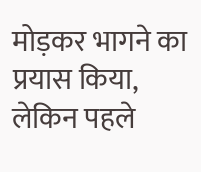मोड़कर भागने का प्रयास किया, लेकिन पहले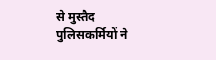से मुस्तैद पुलिसकर्मियों ने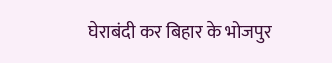घेराबंदी कर बिहार के भोजपुर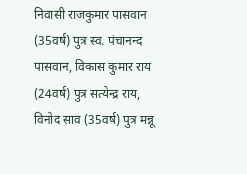निवासी राजकुमार पासवान (35वर्ष) पुत्र स्व. पंचानन्द पासवान, विकास कुमार राय (24वर्ष) पुत्र सत्येन्द्र राय, विनोद साव (35वर्ष) पुत्र मन्नू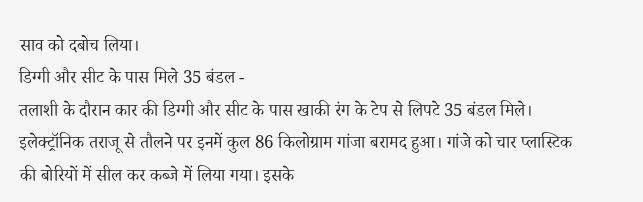साव को दबोच लिया।
डिग्गी और सीट के पास मिले 35 बंडल -
तलाशी के दौरान कार की डिग्गी और सीट के पास खाकी रंग के टेप से लिपटे 35 बंडल मिले। इलेक्ट्रॉनिक तराजू से तौलने पर इनमें कुल 86 किलोग्राम गांजा बरामद हुआ। गांजे को चार प्लास्टिक की बोरियों में सील कर कब्जे में लिया गया। इसके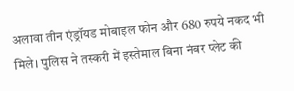अलावा तीन एंड्रॉयड मोबाइल फोन और 680 रुपये नकद भी मिले। पुलिस ने तस्करी में इस्तेमाल बिना नंबर प्लेट की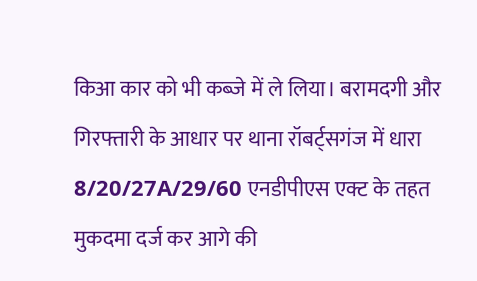किआ कार को भी कब्जे में ले लिया। बरामदगी और गिरफ्तारी के आधार पर थाना रॉबर्ट्सगंज में धारा 8/20/27A/29/60 एनडीपीएस एक्ट के तहत मुकदमा दर्ज कर आगे की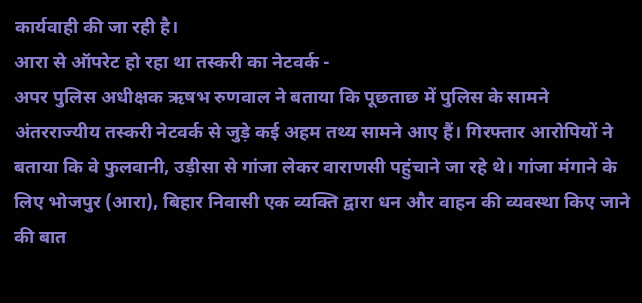कार्यवाही की जा रही है।
आरा से ऑपरेट हो रहा था तस्करी का नेटवर्क -
अपर पुलिस अधीक्षक ऋषभ रुणवाल ने बताया कि पूछताछ में पुलिस के सामने अंतरराज्यीय तस्करी नेटवर्क से जुड़े कई अहम तथ्य सामने आए हैं। गिरफ्तार आरोपियों ने बताया कि वे फुलवानी, उड़ीसा से गांजा लेकर वाराणसी पहुंचाने जा रहे थे। गांजा मंगाने के लिए भोजपुर (आरा), बिहार निवासी एक व्यक्ति द्वारा धन और वाहन की व्यवस्था किए जाने की बात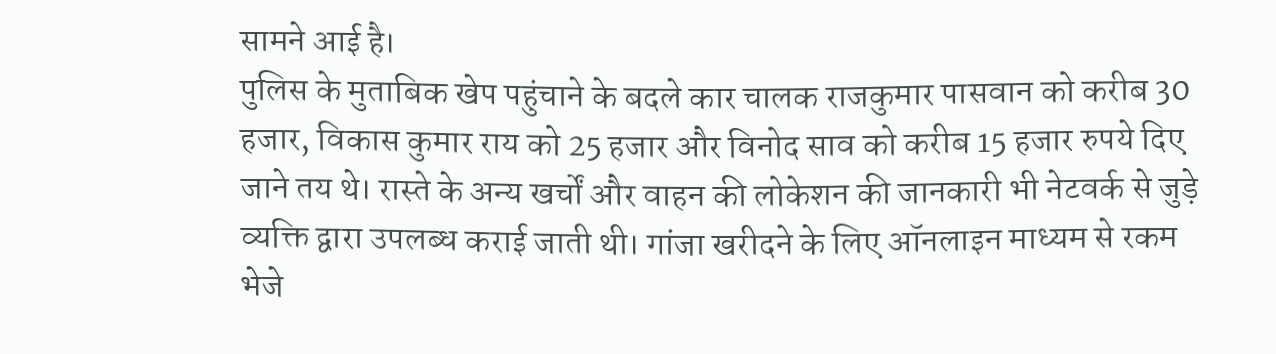सामने आई है।
पुलिस के मुताबिक खेप पहुंचाने के बदले कार चालक राजकुमार पासवान को करीब 30 हजार, विकास कुमार राय को 25 हजार और विनोद साव को करीब 15 हजार रुपये दिए जाने तय थे। रास्ते के अन्य खर्चों और वाहन की लोकेशन की जानकारी भी नेटवर्क से जुड़े व्यक्ति द्वारा उपलब्ध कराई जाती थी। गांजा खरीदने के लिए ऑनलाइन माध्यम से रकम भेजे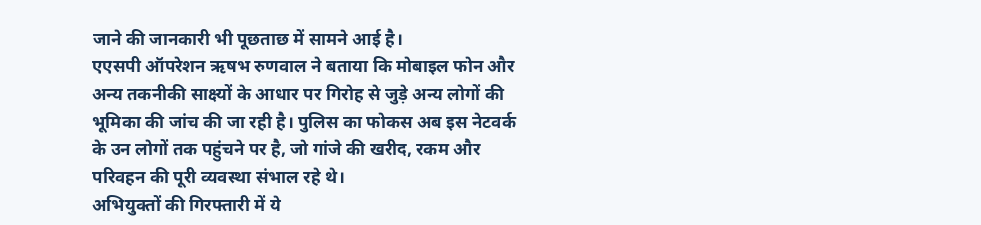जाने की जानकारी भी पूछताछ में सामने आई है।
एएसपी ऑपरेशन ऋषभ रुणवाल ने बताया कि मोबाइल फोन और अन्य तकनीकी साक्ष्यों के आधार पर गिरोह से जुड़े अन्य लोगों की भूमिका की जांच की जा रही है। पुलिस का फोकस अब इस नेटवर्क के उन लोगों तक पहुंचने पर है, जो गांजे की खरीद, रकम और परिवहन की पूरी व्यवस्था संभाल रहे थे।
अभियुक्तों की गिरफ्तारी में ये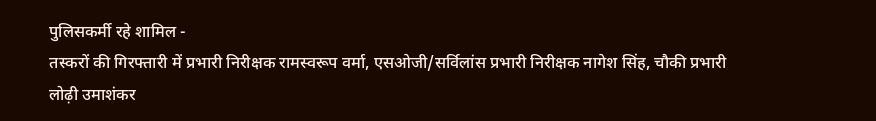पुलिसकर्मी रहे शामिल -
तस्करों की गिरफ्तारी में प्रभारी निरीक्षक रामस्वरूप वर्मा, एसओजी/सर्विलांस प्रभारी निरीक्षक नागेश सिंह, चौकी प्रभारी लोढ़ी उमाशंकर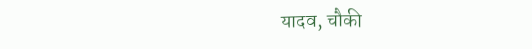यादव, चौकी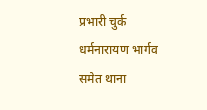प्रभारी चुर्क धर्मनारायण भार्गव समेत थाना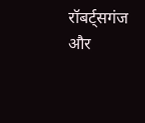रॉबर्ट्सगंज और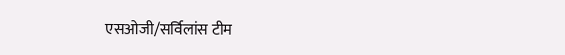एसओजी/सर्विलांस टीम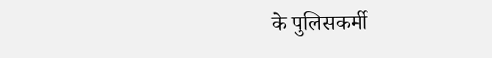के पुलिसकर्मी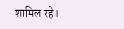शामिल रहे।